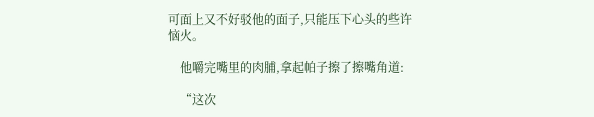可面上又不好驳他的面子,只能压下心头的些许恼火。

    他嚼完嘴里的肉脯,拿起帕子擦了擦嘴角道:

    “这次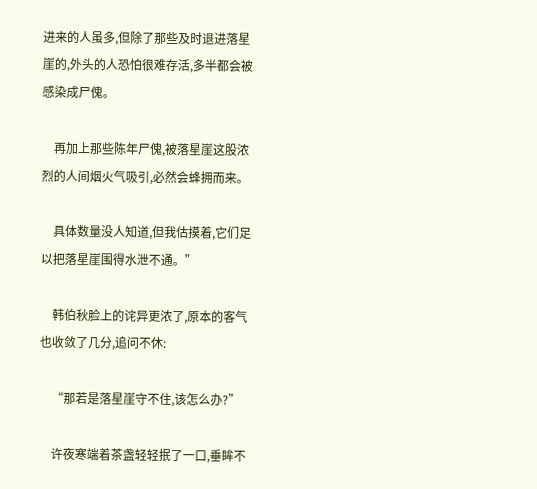进来的人虽多,但除了那些及时退进落星崖的,外头的人恐怕很难存活,多半都会被感染成尸傀。

    再加上那些陈年尸傀,被落星崖这股浓烈的人间烟火气吸引,必然会蜂拥而来。

    具体数量没人知道,但我估摸着,它们足以把落星崖围得水泄不通。”

    韩伯秋脸上的诧异更浓了,原本的客气也收敛了几分,追问不休:

    “那若是落星崖守不住,该怎么办?”

    许夜寒端着茶盏轻轻抿了一口,垂眸不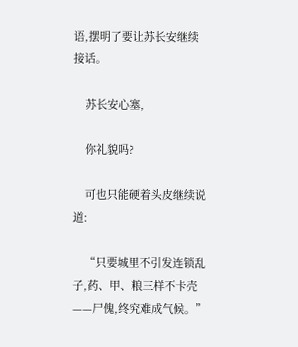语,摆明了要让苏长安继续接话。

    苏长安心塞,

    你礼貌吗?

    可也只能硬着头皮继续说道:

    “只要城里不引发连锁乱子,药、甲、粮三样不卡壳——尸傀,终究难成气候。”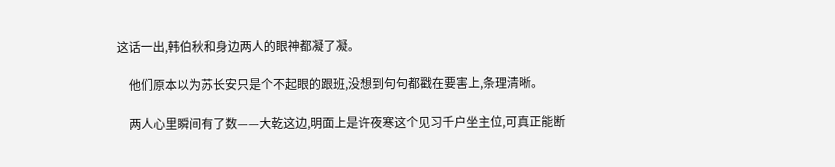这话一出,韩伯秋和身边两人的眼神都凝了凝。

    他们原本以为苏长安只是个不起眼的跟班,没想到句句都戳在要害上,条理清晰。

    两人心里瞬间有了数——大乾这边,明面上是许夜寒这个见习千户坐主位,可真正能断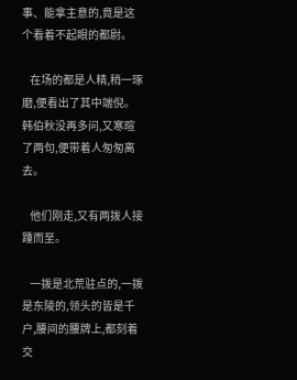事、能拿主意的,竟是这个看着不起眼的都尉。

    在场的都是人精,稍一琢磨,便看出了其中端倪。韩伯秋没再多问,又寒暄了两句,便带着人匆匆离去。

    他们刚走,又有两拨人接踵而至。

    一拨是北荒驻点的,一拨是东陵的,领头的皆是千户,腰间的腰牌上,都刻着交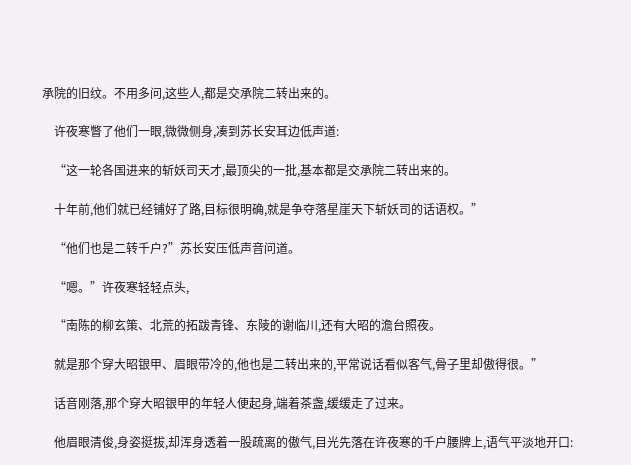承院的旧纹。不用多问,这些人,都是交承院二转出来的。

    许夜寒瞥了他们一眼,微微侧身,凑到苏长安耳边低声道:

    “这一轮各国进来的斩妖司天才,最顶尖的一批,基本都是交承院二转出来的。

    十年前,他们就已经铺好了路,目标很明确,就是争夺落星崖天下斩妖司的话语权。”

    “他们也是二转千户?”苏长安压低声音问道。

    “嗯。”许夜寒轻轻点头,

    “南陈的柳玄策、北荒的拓跋青锋、东陵的谢临川,还有大昭的澹台照夜。

    就是那个穿大昭银甲、眉眼带冷的,他也是二转出来的,平常说话看似客气,骨子里却傲得很。”

    话音刚落,那个穿大昭银甲的年轻人便起身,端着茶盏,缓缓走了过来。

    他眉眼清俊,身姿挺拔,却浑身透着一股疏离的傲气,目光先落在许夜寒的千户腰牌上,语气平淡地开口: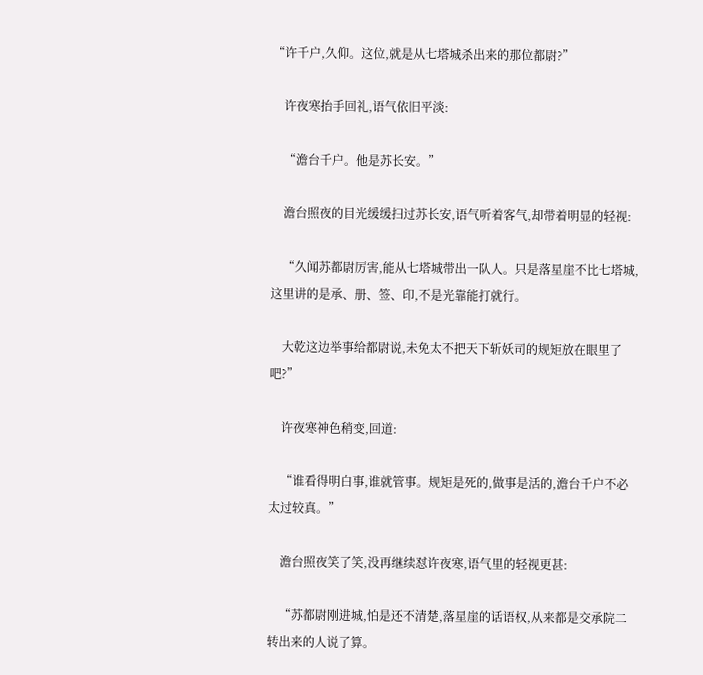“许千户,久仰。这位,就是从七塔城杀出来的那位都尉?”

    许夜寒抬手回礼,语气依旧平淡:

    “澹台千户。他是苏长安。”

    澹台照夜的目光缓缓扫过苏长安,语气听着客气,却带着明显的轻视:

    “久闻苏都尉厉害,能从七塔城带出一队人。只是落星崖不比七塔城,这里讲的是承、册、签、印,不是光靠能打就行。

    大乾这边举事给都尉说,未免太不把天下斩妖司的规矩放在眼里了吧?”

    许夜寒神色稍变,回道:

    “谁看得明白事,谁就管事。规矩是死的,做事是活的,澹台千户不必太过较真。”

    澹台照夜笑了笑,没再继续怼许夜寒,语气里的轻视更甚:

    “苏都尉刚进城,怕是还不清楚,落星崖的话语权,从来都是交承院二转出来的人说了算。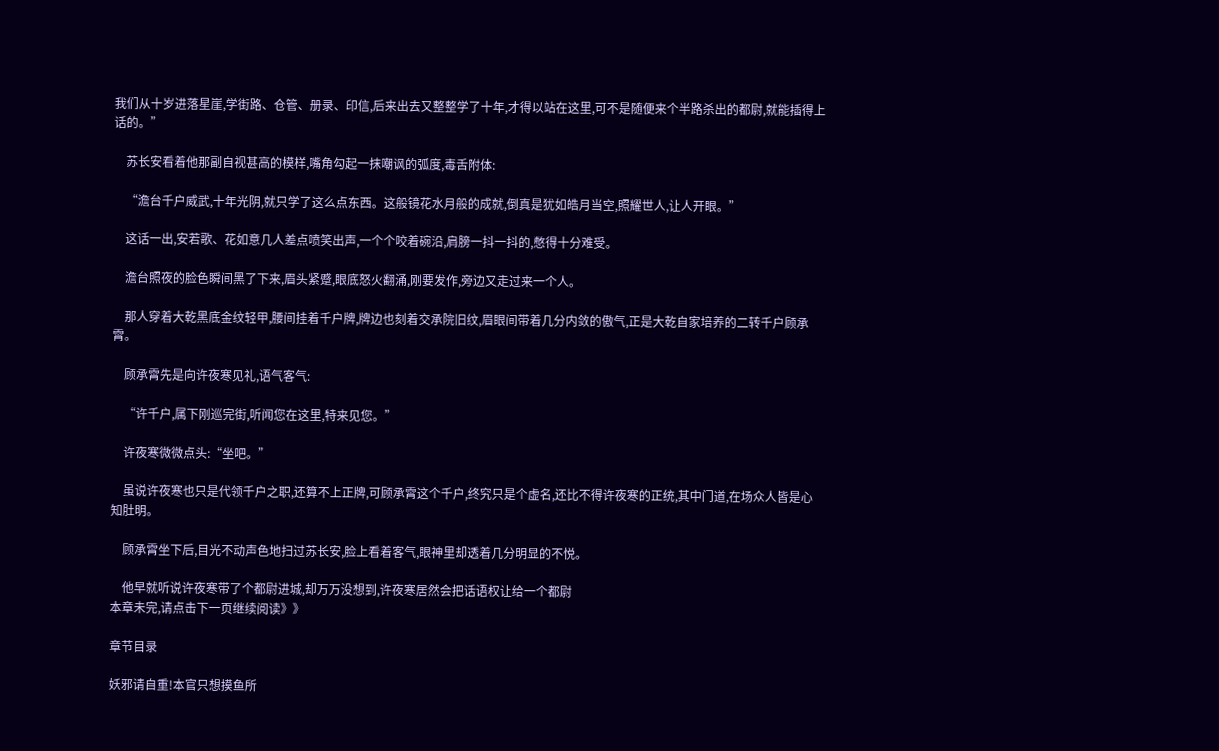我们从十岁进落星崖,学街路、仓管、册录、印信,后来出去又整整学了十年,才得以站在这里,可不是随便来个半路杀出的都尉,就能插得上话的。”

    苏长安看着他那副自视甚高的模样,嘴角勾起一抹嘲讽的弧度,毒舌附体:

    “澹台千户威武,十年光阴,就只学了这么点东西。这般镜花水月般的成就,倒真是犹如皓月当空,照耀世人,让人开眼。”

    这话一出,安若歌、花如意几人差点喷笑出声,一个个咬着碗沿,肩膀一抖一抖的,憋得十分难受。

    澹台照夜的脸色瞬间黑了下来,眉头紧蹙,眼底怒火翻涌,刚要发作,旁边又走过来一个人。

    那人穿着大乾黑底金纹轻甲,腰间挂着千户牌,牌边也刻着交承院旧纹,眉眼间带着几分内敛的傲气,正是大乾自家培养的二转千户顾承霄。

    顾承霄先是向许夜寒见礼,语气客气:

    “许千户,属下刚巡完街,听闻您在这里,特来见您。”

    许夜寒微微点头:“坐吧。”

    虽说许夜寒也只是代领千户之职,还算不上正牌,可顾承霄这个千户,终究只是个虚名,还比不得许夜寒的正统,其中门道,在场众人皆是心知肚明。

    顾承霄坐下后,目光不动声色地扫过苏长安,脸上看着客气,眼神里却透着几分明显的不悦。

    他早就听说许夜寒带了个都尉进城,却万万没想到,许夜寒居然会把话语权让给一个都尉
本章未完,请点击下一页继续阅读》》

章节目录

妖邪请自重!本官只想摸鱼所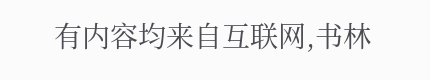有内容均来自互联网,书林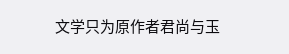文学只为原作者君尚与玉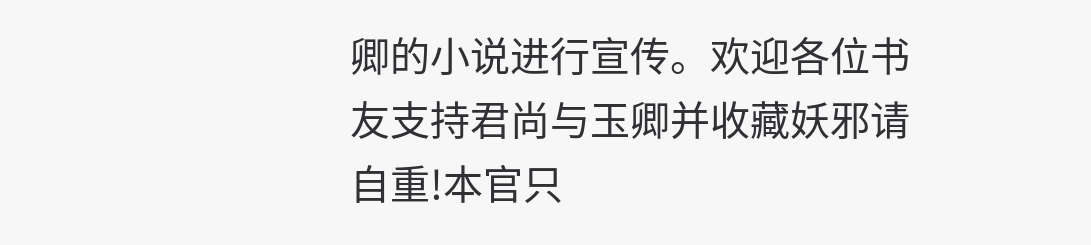卿的小说进行宣传。欢迎各位书友支持君尚与玉卿并收藏妖邪请自重!本官只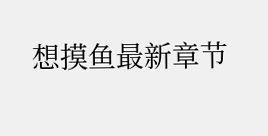想摸鱼最新章节